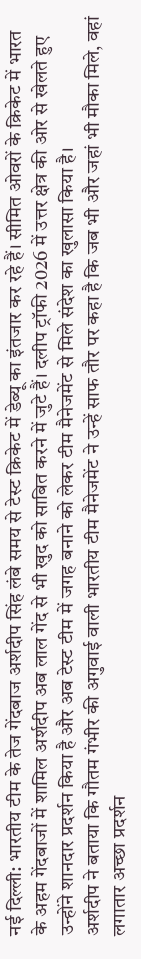नई दिल्ली: भारतीय टीम के तेज गेंदबाज अर्शदीप सिंह लंबे समय से टेस्ट क्रिकेट में डेब्यू का इंतजार कर रहे हैं। सीमित ओवरों के क्रिकेट में भारत के अहम गेंदबाजों में शामिल अर्शदीप अब लाल गेंद से भी खुद को साबित करने में जुटे हैं। दलीप ट्रॉफी 2026 में उत्तर क्षेत्र की ओर से खेलते हुए उन्होंने शानदार प्रदर्शन किया है और अब टेस्ट टीम में जगह बनाने को लेकर टीम मैनेजमेंट से मिले संदेश का खुलासा किया है।
अर्शदीप ने बताया कि गौतम गंभीर की अगुवाई वाली भारतीय टीम मैनेजमेंट ने उन्हें साफ तौर पर कहा है कि जब भी और जहां भी मौका मिले, वहां लगातार अच्छा प्रदर्शन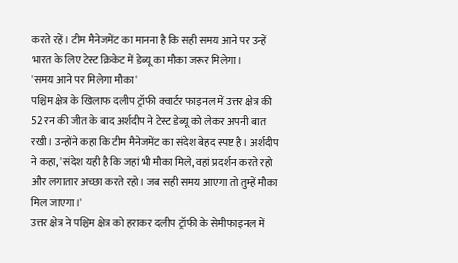करते रहें। टीम मैनेजमेंट का मानना है कि सही समय आने पर उन्हें भारत के लिए टेस्ट क्रिकेट में डेब्यू का मौका जरूर मिलेगा।
'समय आने पर मिलेगा मौका'
पश्चिम क्षेत्र के खिलाफ दलीप ट्रॉफी क्वार्टर फाइनल में उत्तर क्षेत्र की 52 रन की जीत के बाद अर्शदीप ने टेस्ट डेब्यू को लेकर अपनी बात रखी। उन्होंने कहा कि टीम मैनेजमेंट का संदेश बेहद स्पष्ट है। अर्शदीप ने कहा, 'संदेश यही है कि जहां भी मौका मिले, वहां प्रदर्शन करते रहो और लगातार अच्छा करते रहो। जब सही समय आएगा तो तुम्हें मौका मिल जाएगा।'
उत्तर क्षेत्र ने पश्चिम क्षेत्र को हराकर दलीप ट्रॉफी के सेमीफाइनल में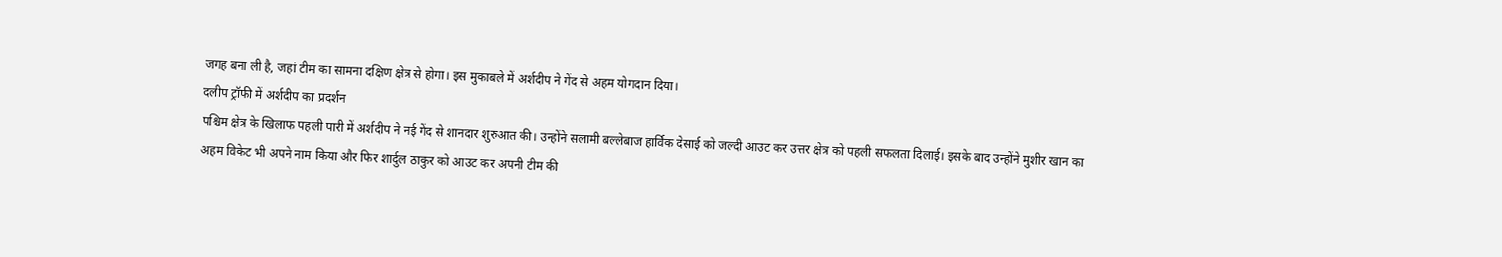जगह बना ली है, जहां टीम का सामना दक्षिण क्षेत्र से होगा। इस मुकाबले में अर्शदीप ने गेंद से अहम योगदान दिया।
दलीप ट्रॉफी में अर्शदीप का प्रदर्शन
पश्चिम क्षेत्र के खिलाफ पहली पारी में अर्शदीप ने नई गेंद से शानदार शुरुआत की। उन्होंने सलामी बल्लेबाज हार्विक देसाई को जल्दी आउट कर उत्तर क्षेत्र को पहली सफलता दिलाई। इसके बाद उन्होंने मुशीर खान का अहम विकेट भी अपने नाम किया और फिर शार्दुल ठाकुर को आउट कर अपनी टीम की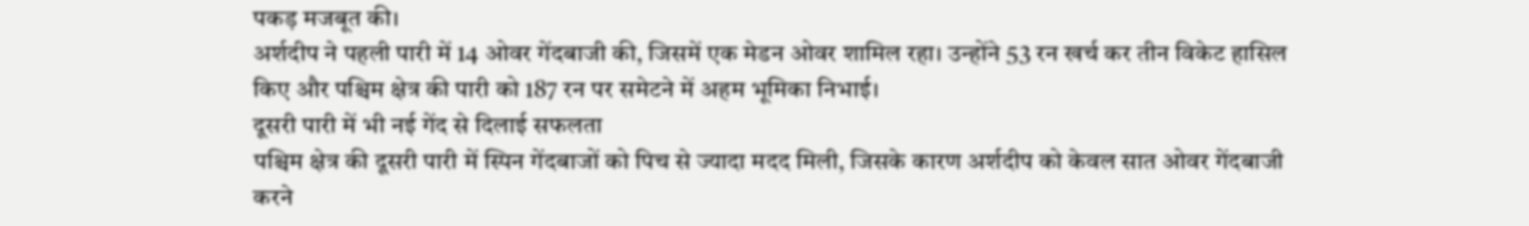पकड़ मजबूत की।
अर्शदीप ने पहली पारी में 14 ओवर गेंदबाजी की, जिसमें एक मेडन ओवर शामिल रहा। उन्होंने 53 रन खर्च कर तीन विकेट हासिल किए और पश्चिम क्षेत्र की पारी को 187 रन पर समेटने में अहम भूमिका निभाई।
दूसरी पारी में भी नई गेंद से दिलाई सफलता
पश्चिम क्षेत्र की दूसरी पारी में स्पिन गेंदबाजों को पिच से ज्यादा मदद मिली, जिसके कारण अर्शदीप को केवल सात ओवर गेंदबाजी करने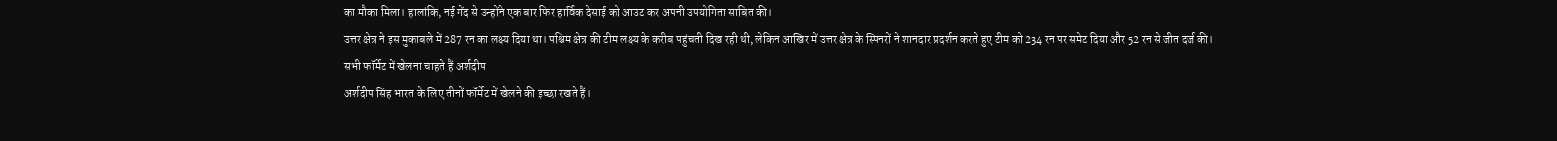का मौका मिला। हालांकि, नई गेंद से उन्होंने एक बार फिर हार्विक देसाई को आउट कर अपनी उपयोगिता साबित की।
उत्तर क्षेत्र ने इस मुकाबले में 287 रन का लक्ष्य दिया था। पश्चिम क्षेत्र की टीम लक्ष्य के करीब पहुंचती दिख रही थी, लेकिन आखिर में उत्तर क्षेत्र के स्पिनरों ने शानदार प्रदर्शन करते हुए टीम को 234 रन पर समेट दिया और 52 रन से जीत दर्ज की।
सभी फॉर्मेट में खेलना चाहते हैं अर्शदीप
अर्शदीप सिंह भारत के लिए तीनों फॉर्मेट में खेलने की इच्छा रखते हैं।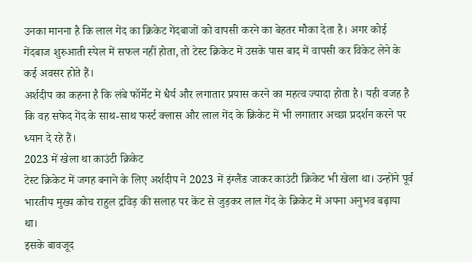उनका मानना है कि लाल गेंद का क्रिकेट गेंदबाजों को वापसी करने का बेहतर मौका देता है। अगर कोई गेंदबाज शुरुआती स्पेल में सफल नहीं होता, तो टेस्ट क्रिकेट में उसके पास बाद में वापसी कर विकेट लेने के कई अवसर होते हैं।
अर्शदीप का कहना है कि लंबे फॉर्मेट में धैर्य और लगातार प्रयास करने का महत्व ज्यादा होता है। यही वजह है कि वह सफेद गेंद के साथ-साथ फर्स्ट क्लास और लाल गेंद के क्रिकेट में भी लगातार अच्छा प्रदर्शन करने पर ध्यान दे रहे हैं।
2023 में खेला था काउंटी क्रिकेट
टेस्ट क्रिकेट में जगह बनाने के लिए अर्शदीप ने 2023 में इंग्लैंड जाकर काउंटी क्रिकेट भी खेला था। उन्होंने पूर्व भारतीय मुख्य कोच राहुल द्रविड़ की सलाह पर केंट से जुड़कर लाल गेंद के क्रिकेट में अपना अनुभव बढ़ाया था।
इसके बावजूद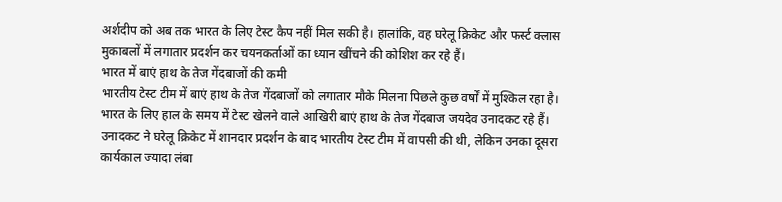अर्शदीप को अब तक भारत के लिए टेस्ट कैप नहीं मिल सकी है। हालांकि, वह घरेलू क्रिकेट और फर्स्ट क्लास मुकाबलों में लगातार प्रदर्शन कर चयनकर्ताओं का ध्यान खींचने की कोशिश कर रहे हैं।
भारत में बाएं हाथ के तेज गेंदबाजों की कमी
भारतीय टेस्ट टीम में बाएं हाथ के तेज गेंदबाजों को लगातार मौके मिलना पिछले कुछ वर्षों में मुश्किल रहा है। भारत के लिए हाल के समय में टेस्ट खेलने वाले आखिरी बाएं हाथ के तेज गेंदबाज जयदेव उनादकट रहे हैं। उनादकट ने घरेलू क्रिकेट में शानदार प्रदर्शन के बाद भारतीय टेस्ट टीम में वापसी की थी, लेकिन उनका दूसरा कार्यकाल ज्यादा लंबा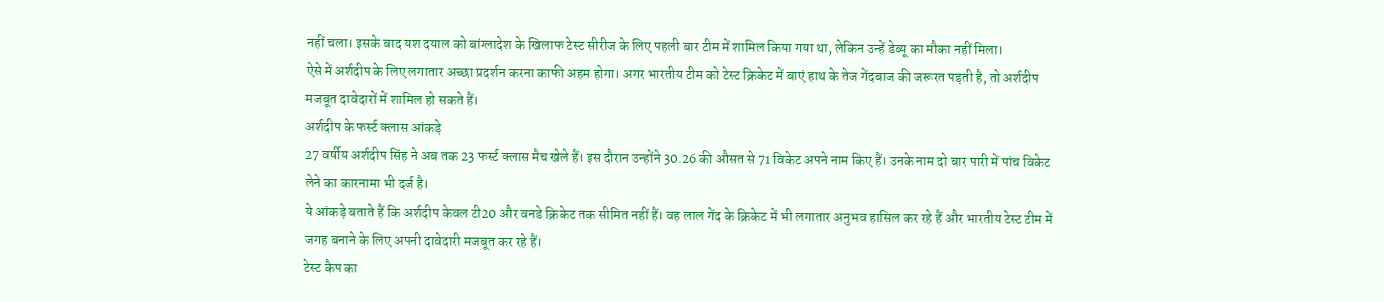नहीं चला। इसके बाद यश दयाल को बांग्लादेश के खिलाफ टेस्ट सीरीज के लिए पहली बार टीम में शामिल किया गया था, लेकिन उन्हें डेब्यू का मौका नहीं मिला।
ऐसे में अर्शदीप के लिए लगातार अच्छा प्रदर्शन करना काफी अहम होगा। अगर भारतीय टीम को टेस्ट क्रिकेट में बाएं हाथ के तेज गेंदबाज की जरूरत पड़ती है, तो अर्शदीप मजबूत दावेदारों में शामिल हो सकते हैं।
अर्शदीप के फर्स्ट क्लास आंकड़े
27 वर्षीय अर्शदीप सिंह ने अब तक 23 फर्स्ट क्लास मैच खेले हैं। इस दौरान उन्होंने 30.26 की औसत से 71 विकेट अपने नाम किए हैं। उनके नाम दो बार पारी में पांच विकेट लेने का कारनामा भी दर्ज है।
ये आंकड़े बताते हैं कि अर्शदीप केवल टी20 और वनडे क्रिकेट तक सीमित नहीं हैं। वह लाल गेंद के क्रिकेट में भी लगातार अनुभव हासिल कर रहे हैं और भारतीय टेस्ट टीम में जगह बनाने के लिए अपनी दावेदारी मजबूत कर रहे हैं।
टेस्ट कैप का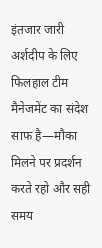इंतजार जारी
अर्शदीप के लिए फिलहाल टीम मैनेजमेंट का संदेश साफ है—मौका मिलने पर प्रदर्शन करते रहो और सही समय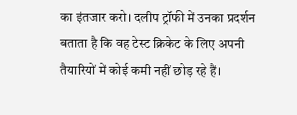का इंतजार करो। दलीप ट्रॉफी में उनका प्रदर्शन बताता है कि वह टेस्ट क्रिकेट के लिए अपनी तैयारियों में कोई कमी नहीं छोड़ रहे हैं।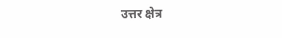उत्तर क्षेत्र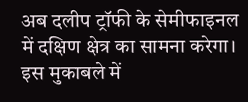अब दलीप ट्रॉफी के सेमीफाइनल में दक्षिण क्षेत्र का सामना करेगा। इस मुकाबले में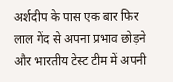अर्शदीप के पास एक बार फिर लाल गेंद से अपना प्रभाव छोड़ने और भारतीय टेस्ट टीम में अपनी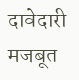दावेदारी मजबूत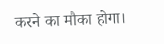करने का मौका होगा।